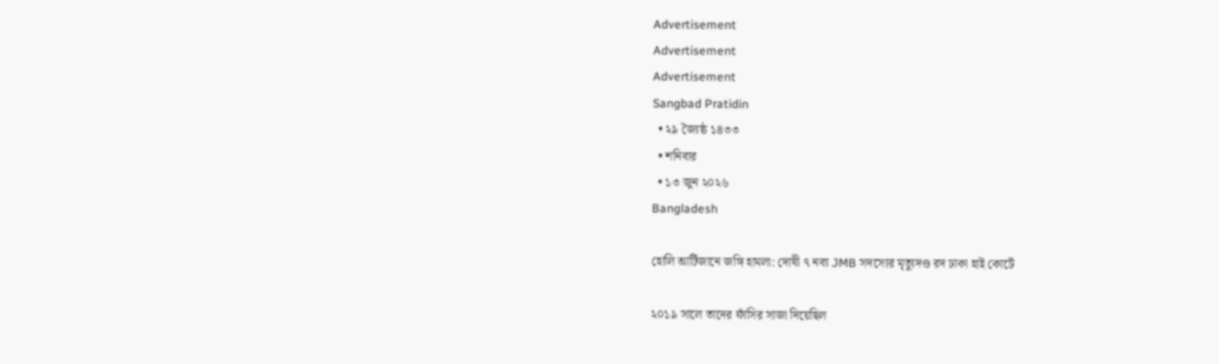Advertisement
Advertisement
Advertisement
Sangbad Pratidin
  • ২৯ জ্যৈষ্ঠ ১৪৩৩
  • শনিবার
  • ১৩ জুন ২০২৬
Bangladesh

হোলি আর্টিজানে জঙ্গি হামলা: দোষী ৭ নব্য JMB সদস্যের মৃত্যুদণ্ড রদ ঢাকা হাই কোর্টে

২০১৯ সালে তাদের ফাঁসির সাজা দিয়েছিল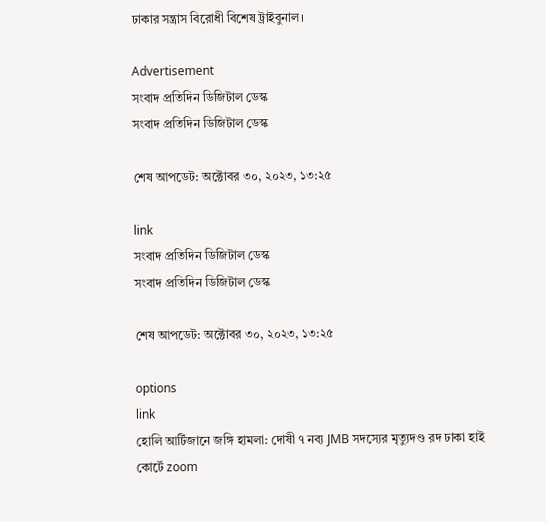ঢাকার সন্ত্রাস বিরোধী বিশেষ ট্রাইবুনাল।

Advertisement
সংবাদ প্রতিদিন ডিজিটাল ডেস্ক
সংবাদ প্রতিদিন ডিজিটাল ডেস্ক

শেষ আপডেট: অক্টোবর ৩০, ২০২৩, ১৩:২৫

link
সংবাদ প্রতিদিন ডিজিটাল ডেস্ক
সংবাদ প্রতিদিন ডিজিটাল ডেস্ক

শেষ আপডেট: অক্টোবর ৩০, ২০২৩, ১৩:২৫

options
link
হোলি আর্টিজানে জঙ্গি হামলা: দোষী ৭ নব্য JMB সদস্যের মৃত্যুদণ্ড রদ ঢাকা হাই কোর্টে zoom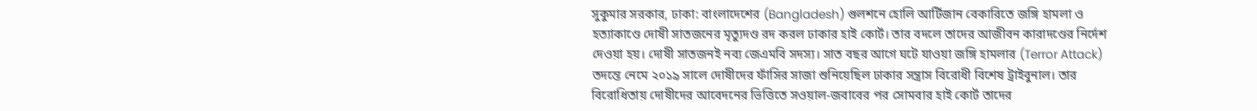সুকুমার সরকার, ঢাকা: বাংলাদেশের (Bangladesh) গুলশনে হোলি আর্টিজান বেকারিতে জঙ্গি হামলা ও হত্যাকাণ্ডে দোষী সাতজনের মৃত্যুদণ্ড রদ করল ঢাকার হাই কোর্ট। তার বদলে তাদের আজীবন কারাদণ্ডের নির্দেশ দেওয়া হয়। দোষী সাতজনই নব্য জেএমবি সদস্য। সাত বছর আগে ঘটে যাওয়া জঙ্গি হামলার (Terror Attack) তদন্তে নেমে ২০১৯ সালে দোষীদের ফাঁসির সাজা শুনিয়েছিল ঢাকার সন্ত্রাস বিরোধী বিশেষ ট্রাইবুনাল। তার বিরোধিতায় দোষীদের আবেদনের ভিত্তিতে সওয়াল-জবাবের পর সোমবার হাই কোর্ট তাদের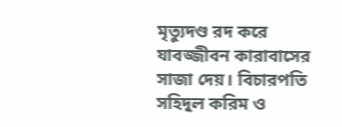মৃত্যুদণ্ড রদ করে যাবজ্জীবন কারাবাসের সাজা দেয়। বিচারপতি সহিদুল করিম ও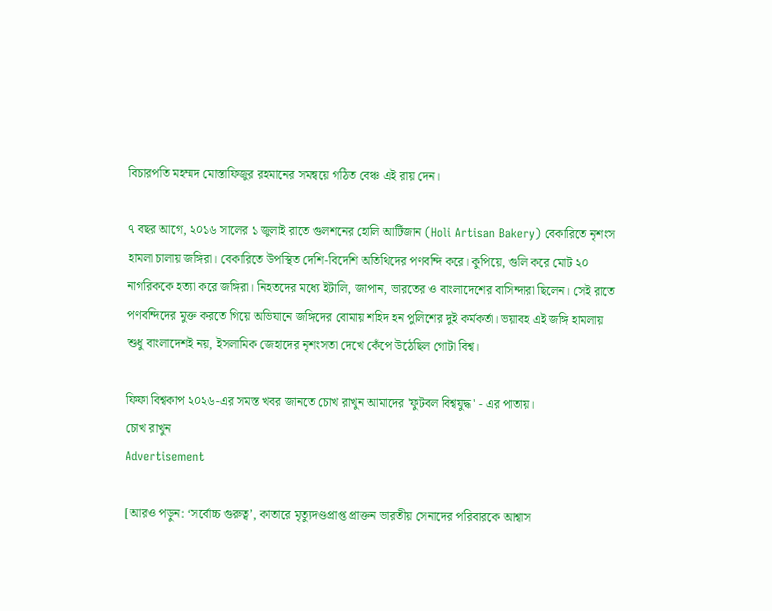বিচারপতি মহম্মদ মোস্তাফিজুর রহমানের সমন্বয়ে গঠিত বেঞ্চ এই রায় দেন।

৭ বছর আগে, ২০১৬ সালের ১ জুলাই রাতে গুলশনের হোলি আর্টিজান (Holi Artisan Bakery) বেকারিতে নৃশংস হামলা চালায় জঙ্গিরা। বেকারিতে উপস্থিত দেশি-বিদেশি অতিথিদের পণবন্দি করে। কুপিয়ে, গুলি করে মোট ২০ নাগরিককে হত্যা করে জঙ্গিরা। নিহতদের মধ্যে ইটালি, জাপান, ভারতের ও বাংলাদেশের বাসিন্দারা ছিলেন। সেই রাতে পণবন্দিদের মুক্ত করতে গিয়ে অভিযানে জঙ্গিদের বোমায় শহিদ হন পুলিশের দুই কর্মকর্তা। ভয়াবহ এই জঙ্গি হামলায় শুধু বাংলাদেশই নয়, ইসলামিক জেহাদের নৃশংসতা দেখে কেঁপে উঠেছিল গোটা বিশ্ব।

ফিফা বিশ্বকাপ ২০২৬-এর সমস্ত খবর জানতে চোখ রাখুন আমাদের 'ফুটবল বিশ্বযুদ্ধ' - এর পাতায়।
চোখ রাখুন
Advertisement

[আরও পড়ুন: ‘সর্বোচ্চ গুরুত্ব’, কাতারে মৃত্যুদণ্ডপ্রাপ্ত প্রাক্তন ভারতীয় সেনাদের পরিবারকে আশ্বাস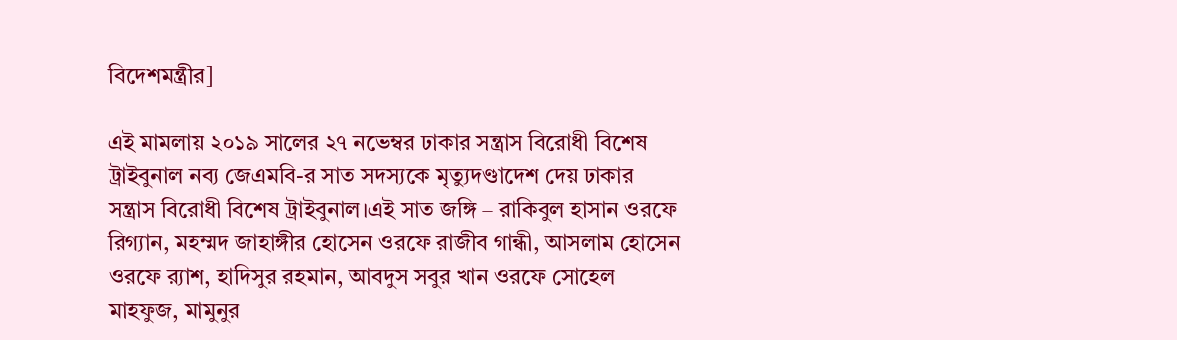বিদেশমন্ত্রীর]

এই মামলায় ২০১৯ সালের ২৭ নভেম্বর ঢাকার সন্ত্রাস বিরোধী বিশেষ ট্রাইবুনাল নব্য জেএমবি-র সাত সদস্যকে মৃত্যুদণ্ডাদেশ দেয় ঢাকার সন্ত্রাস বিরোধী বিশেষ ট্রাইবুনাল।এই সাত জঙ্গি – রাকিবুল হাসান ওরফে রিগ্যান, মহম্মদ জাহাঙ্গীর হোসেন ওরফে রাজীব গান্ধী, আসলাম হোসেন ওরফে র‌্যাশ, হাদিসুর রহমান, আবদুস সবুর খান ওরফে সোহেল মাহফুজ, মামুনুর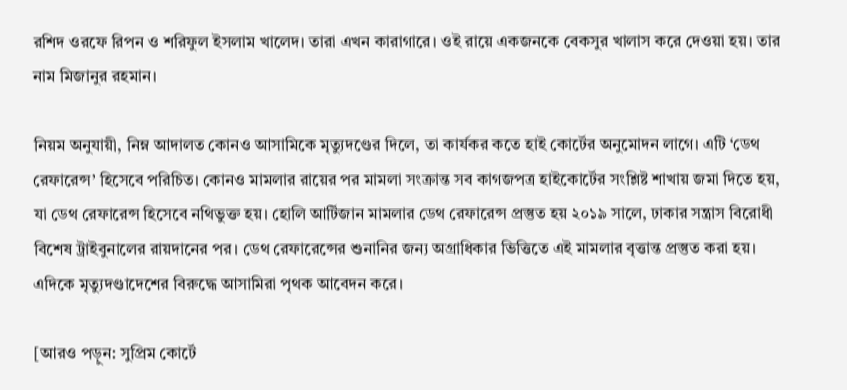রশিদ ওরফে রিপন ও শরিফুল ইসলাম খালেদ। তারা এখন কারাগারে। ওই রায়ে একজনকে বেকসুর খালাস করে দেওয়া হয়। তার নাম মিজানুর রহমান।

নিয়ম অনুযায়ী, নিম্ন আদালত কোনও আসামিকে মৃত্যুদণ্ডের দিলে, তা কার্যকর কতে হাই কোর্টের অনুমোদন লাগে। এটি ‘ডেথ রেফারেন্স’ হিসেবে পরিচিত। কোনও মামলার রায়ের পর মামলা সংক্রান্ত সব কাগজপত্র হাইকোর্টের সংশ্লিষ্ট শাখায় জমা দিতে হয়, যা ডেথ রেফারেন্স হিসেবে নথিভুক্ত হয়। হোলি আর্টিজান মামলার ডেথ রেফারেন্স প্রস্তুত হয় ২০১৯ সালে, ঢাকার সন্ত্রাস বিরোধী বিশেষ ট্রাইবুনালের রায়দানের পর। ডেথ রেফারেন্সের শুনানির জন্য অগ্রাধিকার ভিত্তিতে এই মামলার বৃত্তান্ত প্রস্তুত করা হয়। এদিকে মৃত্যুদণ্ডাদেশের বিরুদ্ধে আসামিরা পৃথক আবেদন করে।

[আরও পড়ুন: সুপ্রিম কোর্টে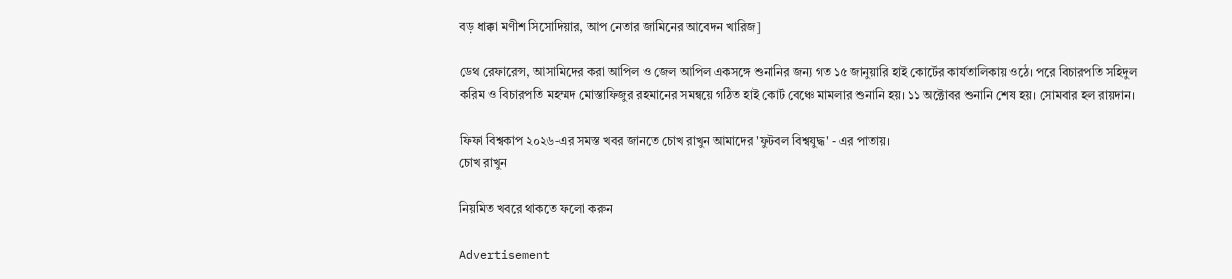বড় ধাক্কা মণীশ সিসোদিয়ার, আপ নেতার জামিনের আবেদন খারিজ]

ডেথ রেফারেন্স, আসামিদের করা আপিল ও জেল আপিল একসঙ্গে শুনানির জন্য গত ১৫ জানুয়ারি হাই কোর্টের কার্যতালিকায় ওঠে। পরে বিচারপতি সহিদুল করিম ও বিচারপতি মহম্মদ মোস্তাফিজুর রহমানের সমন্বয়ে গঠিত হাই কোর্ট বেঞ্চে মামলার শুনানি হয়। ১১ অক্টোবর শুনানি শেষ হয়। সোমবার হল রায়দান।

ফিফা বিশ্বকাপ ২০২৬-এর সমস্ত খবর জানতে চোখ রাখুন আমাদের 'ফুটবল বিশ্বযুদ্ধ' - এর পাতায়।
চোখ রাখুন

নিয়মিত খবরে থাকতে ফলো করুন

Advertisement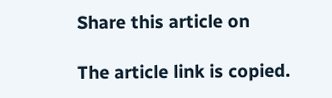Share this article on

The article link is copied.